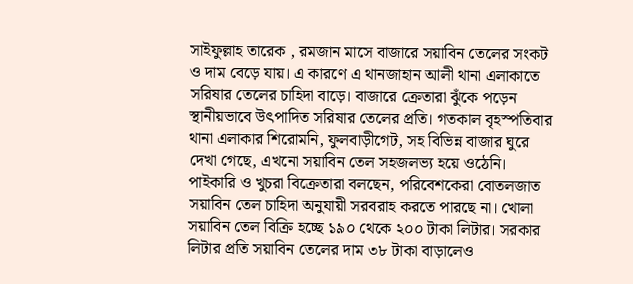সাইফুল্লাহ তারেক , রমজান মাসে বাজারে সয়াবিন তেলের সংকট ও দাম বেড়ে যায়। এ কারণে এ থানজাহান আলী থানা এলাকাতে সরিষার তেলের চাহিদা বাড়ে। বাজারে ক্রেতারা ঝুঁকে পড়েন স্থানীয়ভাবে উৎপাদিত সরিষার তেলের প্রতি। গতকাল বৃহস্পতিবার থানা এলাকার শিরোমনি, ফুলবাড়ীগেট, সহ বিভিন্ন বাজার ঘুরে দেখা গেছে, এখনো সয়াবিন তেল সহজলভ্য হয়ে ওঠেনি। পাইকারি ও খুচরা বিক্রেতারা বলছেন, পরিবেশকেরা বোতলজাত সয়াবিন তেল চাহিদা অনুযায়ী সরবরাহ করতে পারছে না। খোলা সয়াবিন তেল বিক্রি হচ্ছে ১৯০ থেকে ২০০ টাকা লিটার। সরকার লিটার প্রতি সয়াবিন তেলের দাম ৩৮ টাকা বাড়ালেও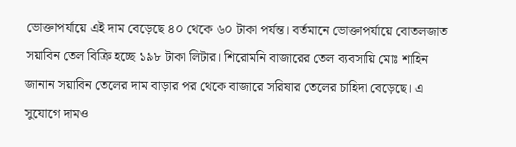ভোক্তাপর্যায়ে এই দাম বেড়েছে ৪০ থেকে ৬০ টাকা পর্যন্ত। বর্তমানে ভোক্তাপর্যায়ে বোতলজাত সয়াবিন তেল বিক্রি হচ্ছে ১৯৮ টাকা লিটার। শিরোমনি বাজারের তেল ব্যবসায়ি মোঃ শাহিন জানান সয়াবিন তেলের দাম বাড়ার পর থেকে বাজারে সরিষার তেলের চাহিদা বেড়েছে। এ সুযোগে দামও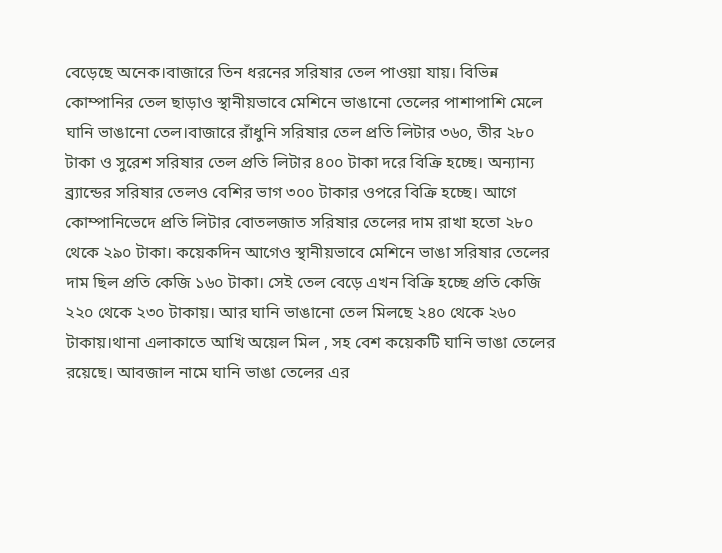বেড়েছে অনেক।বাজারে তিন ধরনের সরিষার তেল পাওয়া যায়। বিভিন্ন কোম্পানির তেল ছাড়াও স্থানীয়ভাবে মেশিনে ভাঙানো তেলের পাশাপাশি মেলে ঘানি ভাঙানো তেল।বাজারে রাঁধুনি সরিষার তেল প্রতি লিটার ৩৬০, তীর ২৮০ টাকা ও সুরেশ সরিষার তেল প্রতি লিটার ৪০০ টাকা দরে বিক্রি হচ্ছে। অন্যান্য ব্র্যান্ডের সরিষার তেলও বেশির ভাগ ৩০০ টাকার ওপরে বিক্রি হচ্ছে। আগে কোম্পানিভেদে প্রতি লিটার বোতলজাত সরিষার তেলের দাম রাখা হতো ২৮০ থেকে ২৯০ টাকা। কয়েকদিন আগেও স্থানীয়ভাবে মেশিনে ভাঙা সরিষার তেলের দাম ছিল প্রতি কেজি ১৬০ টাকা। সেই তেল বেড়ে এখন বিক্রি হচ্ছে প্রতি কেজি ২২০ থেকে ২৩০ টাকায়। আর ঘানি ভাঙানো তেল মিলছে ২৪০ থেকে ২৬০ টাকায়।থানা এলাকাতে আখি অয়েল মিল , সহ বেশ কয়েকটি ঘানি ভাঙা তেলের রয়েছে। আবজাল নামে ঘানি ভাঙা তেলের এর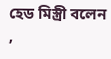হেড মিস্ত্রী বলেন ,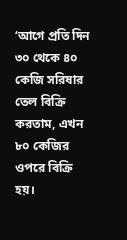‘আগে প্রতি দিন ৩০ থেকে ৪০ কেজি সরিষার তেল বিক্রি করতাম, এখন ৮০ কেজির ওপরে বিক্রি হয়।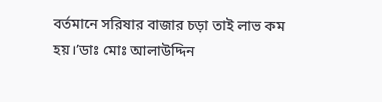বর্তমানে সরিষার বাজার চড়া তাই লাভ কম হয়।’ডাঃ মোঃ আলাউদ্দিন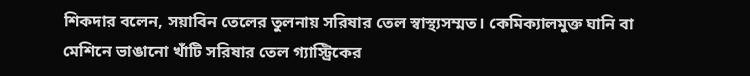শিকদার বলেন, সয়াবিন তেলের তুলনায় সরিষার তেল স্বাস্থ্যসম্মত। কেমিক্যালমুক্ত ঘানি বা মেশিনে ভাঙানো খাঁটি সরিষার তেল গ্যাস্ট্রিকের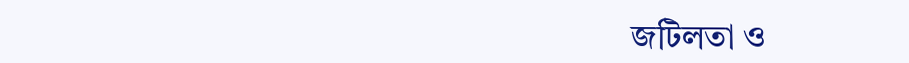জটিলতা ও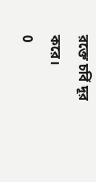রক্তে চর্বি দূর করে।
0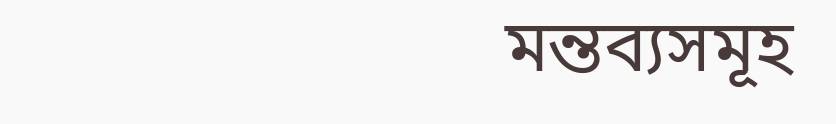মন্তব্যসমূহ